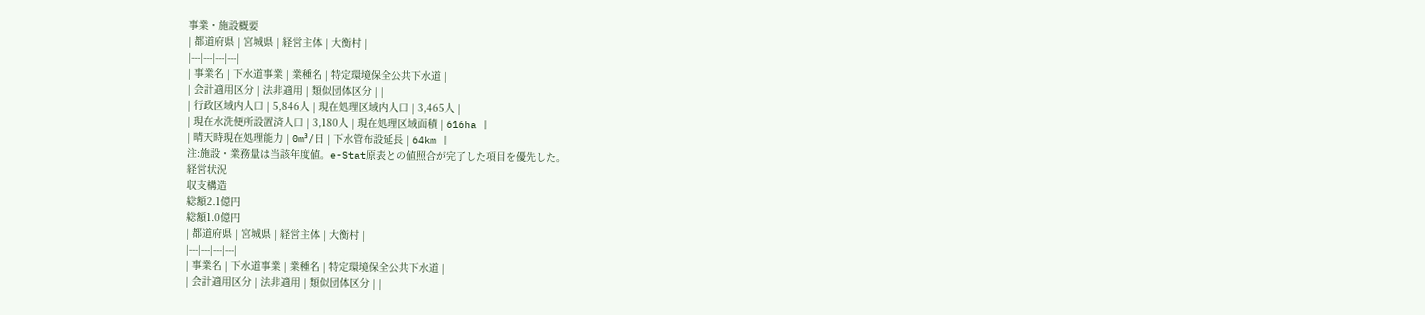事業・施設概要
| 都道府県 | 宮城県 | 経営主体 | 大衡村 |
|---|---|---|---|
| 事業名 | 下水道事業 | 業種名 | 特定環境保全公共下水道 |
| 会計適用区分 | 法非適用 | 類似団体区分 | |
| 行政区域内人口 | 5,846人 | 現在処理区域内人口 | 3,465人 |
| 現在水洗便所設置済人口 | 3,180人 | 現在処理区域面積 | 616ha |
| 晴天時現在処理能力 | 0m³/日 | 下水管布設延長 | 64km |
注:施設・業務量は当該年度値。e-Stat原表との値照合が完了した項目を優先した。
経営状況
収支構造
総額2.1億円
総額1.0億円
| 都道府県 | 宮城県 | 経営主体 | 大衡村 |
|---|---|---|---|
| 事業名 | 下水道事業 | 業種名 | 特定環境保全公共下水道 |
| 会計適用区分 | 法非適用 | 類似団体区分 | |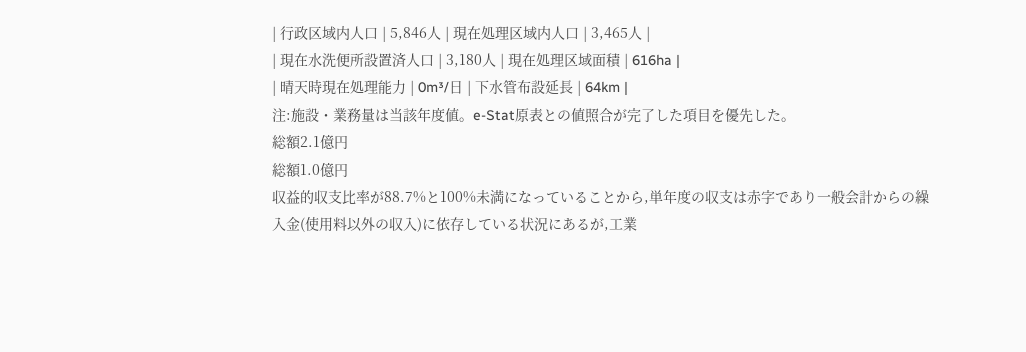| 行政区域内人口 | 5,846人 | 現在処理区域内人口 | 3,465人 |
| 現在水洗便所設置済人口 | 3,180人 | 現在処理区域面積 | 616ha |
| 晴天時現在処理能力 | 0m³/日 | 下水管布設延長 | 64km |
注:施設・業務量は当該年度値。e-Stat原表との値照合が完了した項目を優先した。
総額2.1億円
総額1.0億円
収益的収支比率が88.7%と100%未満になっていることから,単年度の収支は赤字であり一般会計からの繰入金(使用料以外の収入)に依存している状況にあるが,工業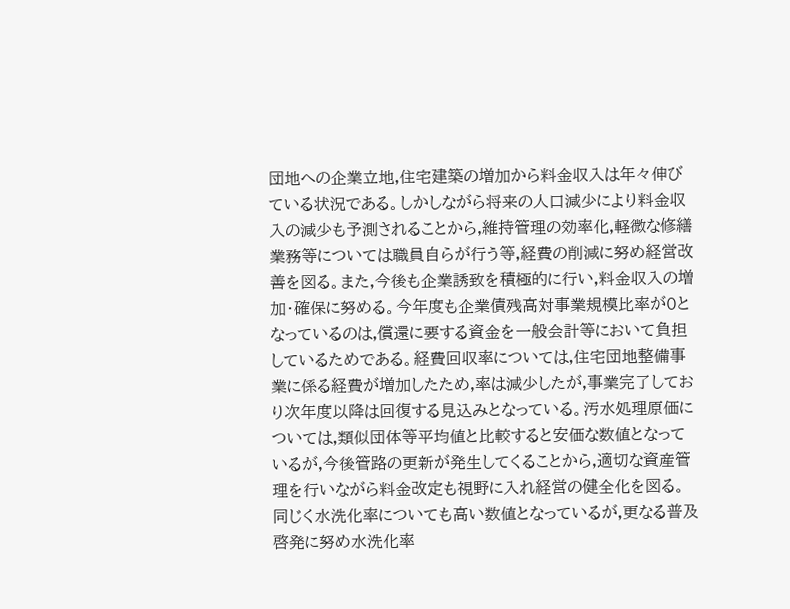団地への企業立地,住宅建築の増加から料金収入は年々伸びている状況である。しかしながら将来の人口減少により料金収入の減少も予測されることから,維持管理の効率化,軽微な修繕業務等については職員自らが行う等,経費の削減に努め経営改善を図る。また,今後も企業誘致を積極的に行い,料金収入の増加・確保に努める。今年度も企業債残高対事業規模比率が0となっているのは,償還に要する資金を一般会計等において負担しているためである。経費回収率については,住宅団地整備事業に係る経費が増加したため,率は減少したが,事業完了しており次年度以降は回復する見込みとなっている。汚水処理原価については,類似団体等平均値と比較すると安価な数値となっているが,今後管路の更新が発生してくることから,適切な資産管理を行いながら料金改定も視野に入れ経営の健全化を図る。同じく水洗化率についても高い数値となっているが,更なる普及啓発に努め水洗化率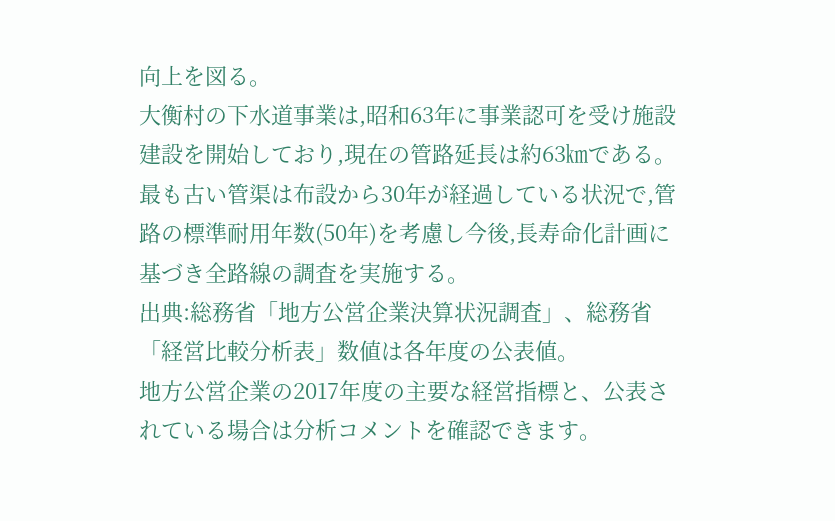向上を図る。
大衡村の下水道事業は,昭和63年に事業認可を受け施設建設を開始しており,現在の管路延長は約63㎞である。最も古い管渠は布設から30年が経過している状況で,管路の標準耐用年数(50年)を考慮し今後,長寿命化計画に基づき全路線の調査を実施する。
出典:総務省「地方公営企業決算状況調査」、総務省「経営比較分析表」数値は各年度の公表値。
地方公営企業の2017年度の主要な経営指標と、公表されている場合は分析コメントを確認できます。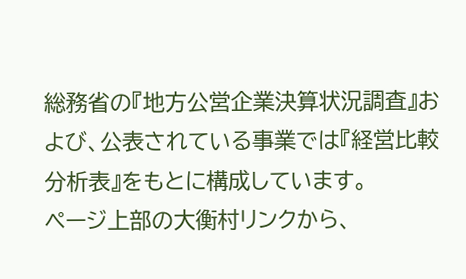総務省の『地方公営企業決算状況調査』および、公表されている事業では『経営比較分析表』をもとに構成しています。
ページ上部の大衡村リンクから、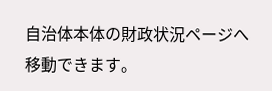自治体本体の財政状況ページへ移動できます。